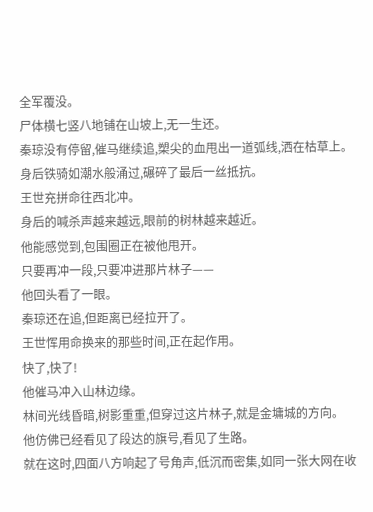全军覆没。
尸体横七竖八地铺在山坡上,无一生还。
秦琼没有停留,催马继续追,槊尖的血甩出一道弧线,洒在枯草上。
身后铁骑如潮水般涌过,碾碎了最后一丝抵抗。
王世充拼命往西北冲。
身后的喊杀声越来越远,眼前的树林越来越近。
他能感觉到,包围圈正在被他甩开。
只要再冲一段,只要冲进那片林子——
他回头看了一眼。
秦琼还在追,但距离已经拉开了。
王世恽用命换来的那些时间,正在起作用。
快了,快了!
他催马冲入山林边缘。
林间光线昏暗,树影重重,但穿过这片林子,就是金墉城的方向。
他仿佛已经看见了段达的旗号,看见了生路。
就在这时,四面八方响起了号角声,低沉而密集,如同一张大网在收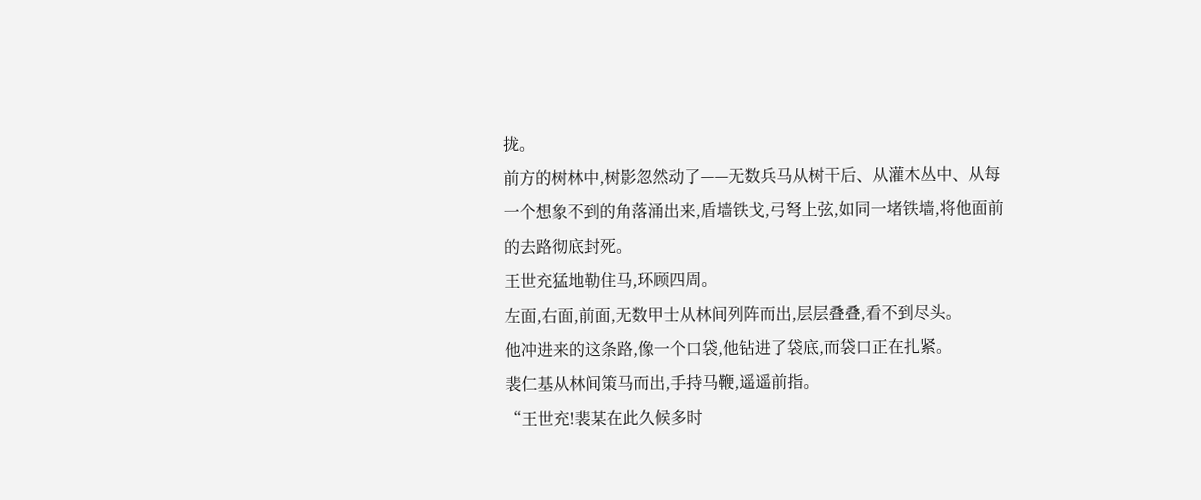拢。
前方的树林中,树影忽然动了——无数兵马从树干后、从灌木丛中、从每一个想象不到的角落涌出来,盾墙铁戈,弓弩上弦,如同一堵铁墙,将他面前的去路彻底封死。
王世充猛地勒住马,环顾四周。
左面,右面,前面,无数甲士从林间列阵而出,层层叠叠,看不到尽头。
他冲进来的这条路,像一个口袋,他钻进了袋底,而袋口正在扎紧。
裴仁基从林间策马而出,手持马鞭,遥遥前指。
“王世充!裴某在此久候多时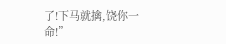了!下马就擒,饶你一命!”